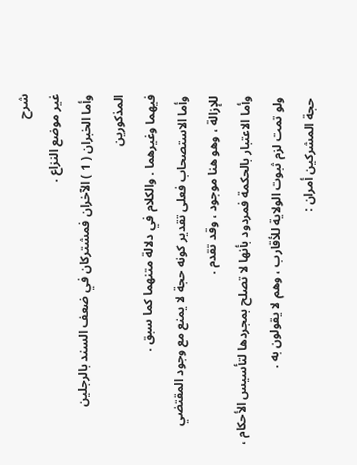شرح
غير موضع النزاع .
وأما الخبران ( 1 ) الآخران فمشتركان في ضعف السند بالرجلين المذكورين
فيهما وغيرهما . والكلام في دلالة متنهما كما سبق .
وأما الاستصحاب فعلى تقدير كونه حجة لا يمنع مع وجود المقتضي
للإزالة ، وهو هنا موجود ، وقد تقدم .
وأما الاعتبار بالحكمة فمردود بأنها لا تصلح بمجردها لتأسيس الأحكام ،
ولو تمت لزم ثبوت الولاية للأقارب ، وهم لا يقولون به .
حجة المشركين أمران :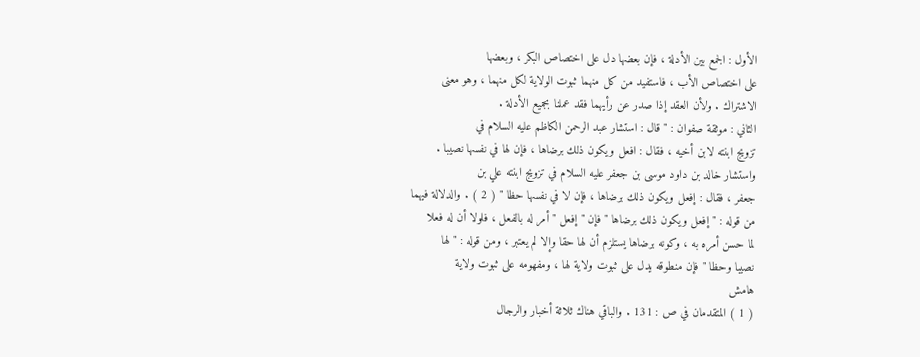الأول : الجمع بين الأدلة ، فإن بعضها دل على اختصاص البكر ، وبعضها
على اختصاص الأب ، فاستفيد من كل منهما ثبوت الولاية لكل منهما ، وهو معنى
الاشتراك . ولأن العقد إذا صدر عن رأيهما فقد عملنا بجميع الأدلة .
الثاني : موثقة صفوان : " قال : استشار عبد الرحمن الكاظم عليه السلام في
تزويج ابنته لابن أخيه ، فقال : افعل ويكون ذلك برضاها ، فإن لها في نفسها نصيبا .
واستشار خالد بن داود موسى بن جعفر عليه السلام في تزويج ابنته علي بن
جعفر ، فقال : إفعل ويكون ذلك برضاها ، فإن لا في نفسها حظا " ( 2 ) . والدلالة فيهما
من قوله : " إفعل ويكون ذلك برضاها " فإن " إفعل " أمر له بالفعل ، فلولا أن له فعلا
لما حسن أمره به ، وكونه برضاها يستلزم أن لها حقا وإلا لم يعتبر ، ومن قوله : " لها
نصيبا وحظا " فإن منطوقه يدل على ثبوت ولاية لها ، ومفهومه على ثبوت ولاية
هامش
( 1 ) المتقدمان في ص : 131 . والباقي هناك ثلاثة أخبار والرجال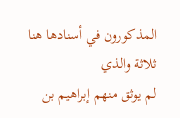المذكورون في أسنادها هنا ثلاثة والذي
لم يوثق منهم إبراهيم بن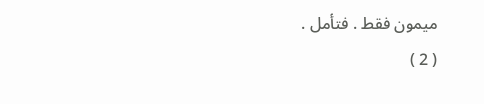ميمون فقط . فتأمل .
( 2 )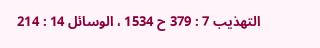التهذيب 7 : 379 ح 1534 ، الوسائل 14 : 214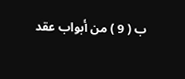ب ( 9 ) من أبواب عقد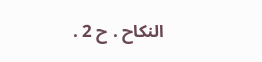النكاح . ح 2 .